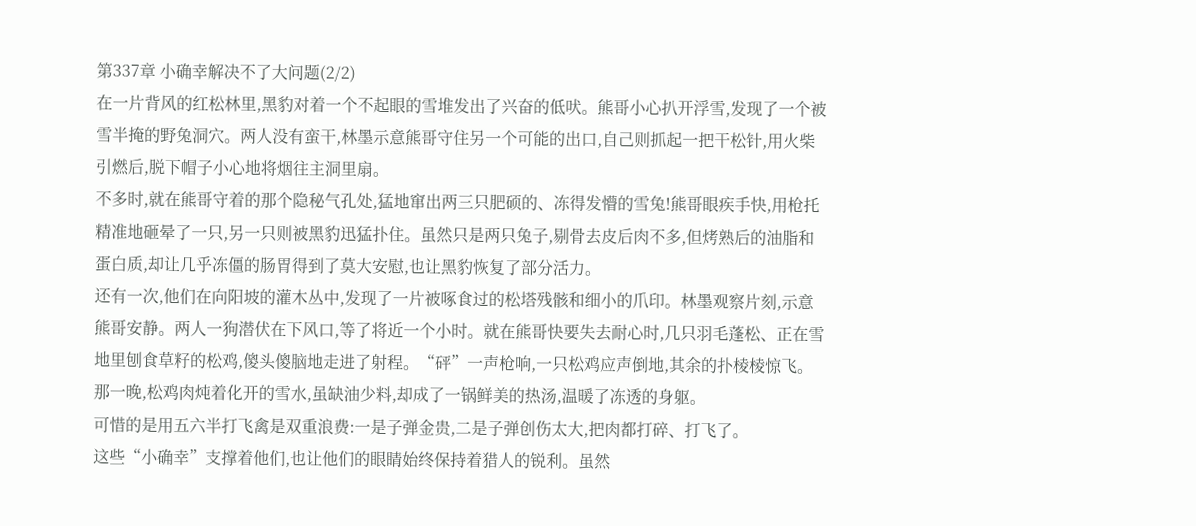第337章 小确幸解决不了大问题(2/2)
在一片背风的红松林里,黑豹对着一个不起眼的雪堆发出了兴奋的低吠。熊哥小心扒开浮雪,发现了一个被雪半掩的野兔洞穴。两人没有蛮干,林墨示意熊哥守住另一个可能的出口,自己则抓起一把干松针,用火柴引燃后,脱下帽子小心地将烟往主洞里扇。
不多时,就在熊哥守着的那个隐秘气孔处,猛地窜出两三只肥硕的、冻得发懵的雪兔!熊哥眼疾手快,用枪托精准地砸晕了一只,另一只则被黑豹迅猛扑住。虽然只是两只兔子,剔骨去皮后肉不多,但烤熟后的油脂和蛋白质,却让几乎冻僵的肠胃得到了莫大安慰,也让黑豹恢复了部分活力。
还有一次,他们在向阳坡的灌木丛中,发现了一片被啄食过的松塔残骸和细小的爪印。林墨观察片刻,示意熊哥安静。两人一狗潜伏在下风口,等了将近一个小时。就在熊哥快要失去耐心时,几只羽毛蓬松、正在雪地里刨食草籽的松鸡,傻头傻脑地走进了射程。“砰”一声枪响,一只松鸡应声倒地,其余的扑棱棱惊飞。
那一晚,松鸡肉炖着化开的雪水,虽缺油少料,却成了一锅鲜美的热汤,温暖了冻透的身躯。
可惜的是用五六半打飞禽是双重浪费:一是子弹金贵,二是子弹创伤太大,把肉都打碎、打飞了。
这些“小确幸”支撑着他们,也让他们的眼睛始终保持着猎人的锐利。虽然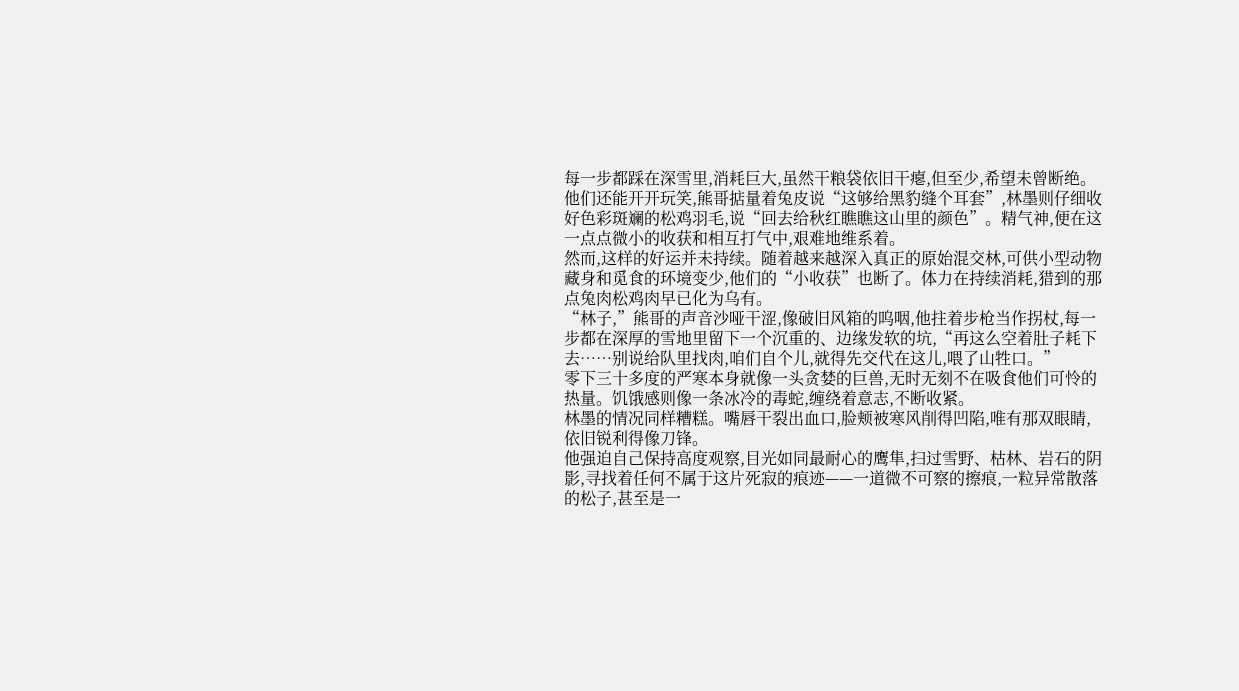每一步都踩在深雪里,消耗巨大,虽然干粮袋依旧干瘪,但至少,希望未曾断绝。他们还能开开玩笑,熊哥掂量着兔皮说“这够给黑豹缝个耳套”,林墨则仔细收好色彩斑斓的松鸡羽毛,说“回去给秋红瞧瞧这山里的颜色”。精气神,便在这一点点微小的收获和相互打气中,艰难地维系着。
然而,这样的好运并未持续。随着越来越深入真正的原始混交林,可供小型动物藏身和觅食的环境变少,他们的“小收获”也断了。体力在持续消耗,猎到的那点兔肉松鸡肉早已化为乌有。
“林子,”熊哥的声音沙哑干涩,像破旧风箱的呜咽,他拄着步枪当作拐杖,每一步都在深厚的雪地里留下一个沉重的、边缘发软的坑,“再这么空着肚子耗下去……别说给队里找肉,咱们自个儿,就得先交代在这儿,喂了山牲口。”
零下三十多度的严寒本身就像一头贪婪的巨兽,无时无刻不在吸食他们可怜的热量。饥饿感则像一条冰冷的毒蛇,缠绕着意志,不断收紧。
林墨的情况同样糟糕。嘴唇干裂出血口,脸颊被寒风削得凹陷,唯有那双眼睛,依旧锐利得像刀锋。
他强迫自己保持高度观察,目光如同最耐心的鹰隼,扫过雪野、枯林、岩石的阴影,寻找着任何不属于这片死寂的痕迹——一道微不可察的擦痕,一粒异常散落的松子,甚至是一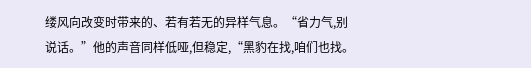缕风向改变时带来的、若有若无的异样气息。“省力气,别说话。”他的声音同样低哑,但稳定,“黑豹在找,咱们也找。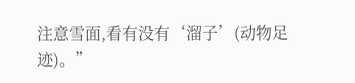注意雪面,看有没有‘溜子’(动物足迹)。”